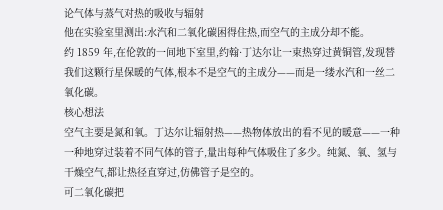论气体与蒸气对热的吸收与辐射
他在实验室里测出:水汽和二氧化碳困得住热,而空气的主成分却不能。
约 1859 年,在伦敦的一间地下室里,约翰·丁达尔让一束热穿过黄铜管,发现替我们这颗行星保暖的气体,根本不是空气的主成分——而是一缕水汽和一丝二氧化碳。
核心想法
空气主要是氮和氧。丁达尔让辐射热——热物体放出的看不见的暖意——一种一种地穿过装着不同气体的管子,量出每种气体吸住了多少。纯氮、氧、氢与干燥空气,都让热径直穿过,仿佛管子是空的。
可二氧化碳把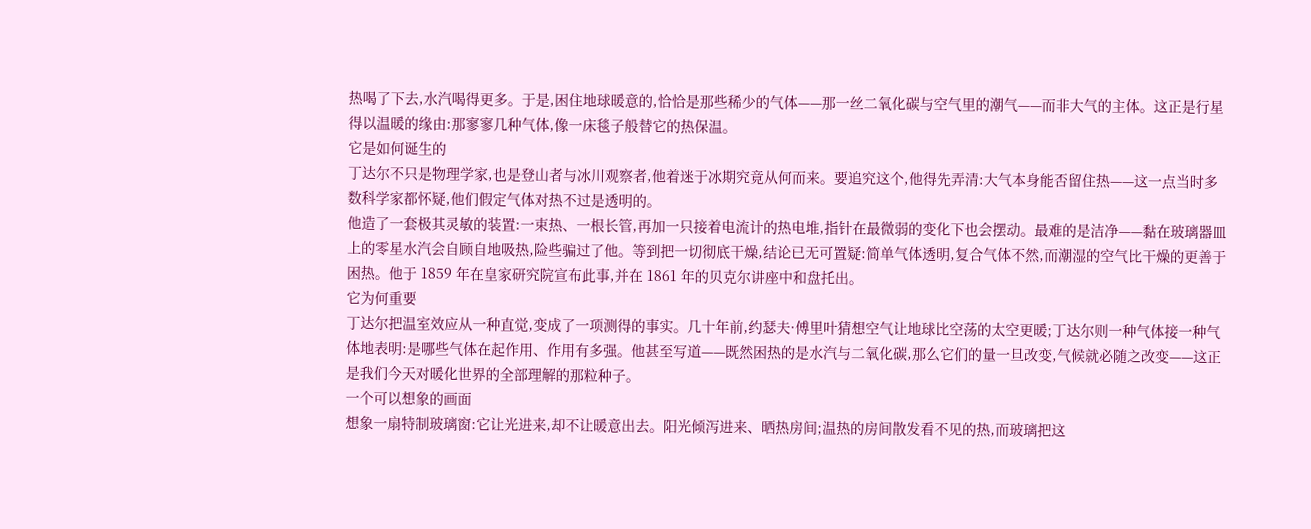热喝了下去,水汽喝得更多。于是,困住地球暖意的,恰恰是那些稀少的气体——那一丝二氧化碳与空气里的潮气——而非大气的主体。这正是行星得以温暖的缘由:那寥寥几种气体,像一床毯子般替它的热保温。
它是如何诞生的
丁达尔不只是物理学家,也是登山者与冰川观察者,他着迷于冰期究竟从何而来。要追究这个,他得先弄清:大气本身能否留住热——这一点当时多数科学家都怀疑,他们假定气体对热不过是透明的。
他造了一套极其灵敏的装置:一束热、一根长管,再加一只接着电流计的热电堆,指针在最微弱的变化下也会摆动。最难的是洁净——黏在玻璃器皿上的零星水汽会自顾自地吸热,险些骗过了他。等到把一切彻底干燥,结论已无可置疑:简单气体透明,复合气体不然,而潮湿的空气比干燥的更善于困热。他于 1859 年在皇家研究院宣布此事,并在 1861 年的贝克尔讲座中和盘托出。
它为何重要
丁达尔把温室效应从一种直觉,变成了一项测得的事实。几十年前,约瑟夫·傅里叶猜想空气让地球比空荡的太空更暖;丁达尔则一种气体接一种气体地表明:是哪些气体在起作用、作用有多强。他甚至写道——既然困热的是水汽与二氧化碳,那么它们的量一旦改变,气候就必随之改变——这正是我们今天对暖化世界的全部理解的那粒种子。
一个可以想象的画面
想象一扇特制玻璃窗:它让光进来,却不让暖意出去。阳光倾泻进来、晒热房间;温热的房间散发看不见的热,而玻璃把这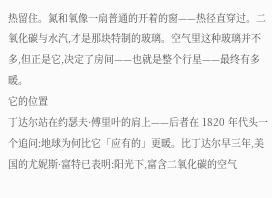热留住。氮和氧像一扇普通的开着的窗——热径直穿过。二氧化碳与水汽,才是那块特制的玻璃。空气里这种玻璃并不多,但正是它,决定了房间——也就是整个行星——最终有多暖。
它的位置
丁达尔站在约瑟夫·傅里叶的肩上——后者在 1820 年代头一个追问:地球为何比它「应有的」更暖。比丁达尔早三年,美国的尤妮斯·富特已表明:阳光下,富含二氧化碳的空气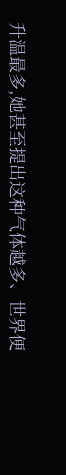升温最多,她甚至提出这种气体越多、世界便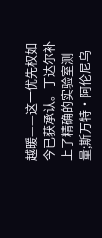越暖——这一优先权如今已获承认。丁达尔补上了精确的实验室测量;斯万特·阿伦尼乌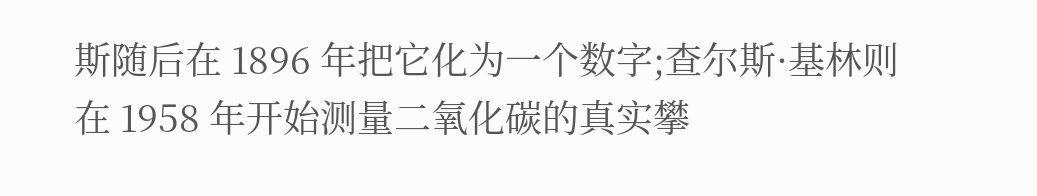斯随后在 1896 年把它化为一个数字;查尔斯·基林则在 1958 年开始测量二氧化碳的真实攀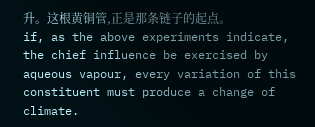升。这根黄铜管,正是那条链子的起点。
if, as the above experiments indicate, the chief influence be exercised by aqueous vapour, every variation of this constituent must produce a change of climate.